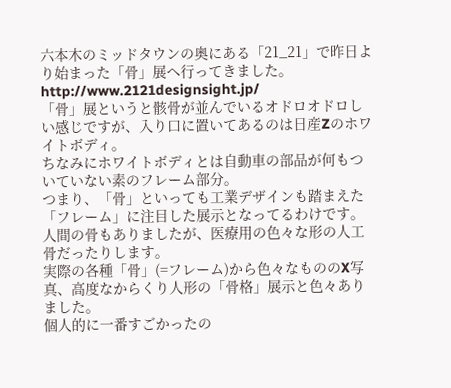六本木のミッドタウンの奥にある「21_21」で昨日より始まった「骨」展へ行ってきました。
http://www.2121designsight.jp/
「骨」展というと骸骨が並んでいるオドロオドロしい感じですが、入り口に置いてあるのは日産Zのホワイトボディ。
ちなみにホワイトボディとは自動車の部品が何もついていない素のフレーム部分。
つまり、「骨」といっても工業デザインも踏まえた「フレーム」に注目した展示となってるわけです。
人間の骨もありましたが、医療用の色々な形の人工骨だったりします。
実際の各種「骨」(=フレーム)から色々なもののX写真、高度なからくり人形の「骨格」展示と色々ありました。
個人的に一番すごかったの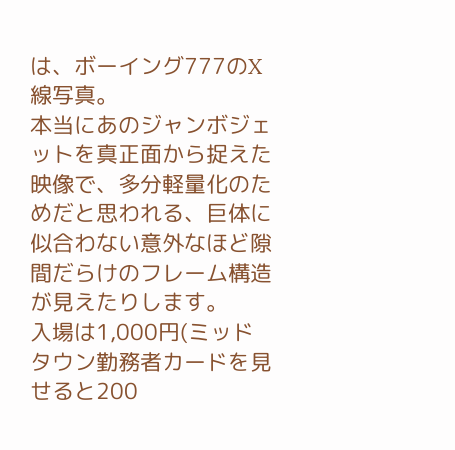は、ボーイング777のX線写真。
本当にあのジャンボジェットを真正面から捉えた映像で、多分軽量化のためだと思われる、巨体に似合わない意外なほど隙間だらけのフレーム構造が見えたりします。
入場は1,000円(ミッドタウン勤務者カードを見せると200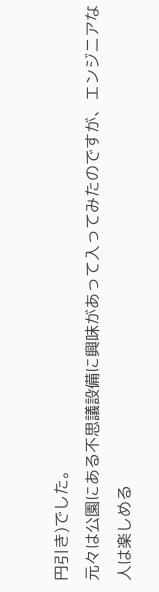円引き)でした。
元々は公園にある不思議設備に興味があって入ってみたのですが、エンジニアな人は楽しめる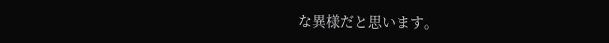な異様だと思います。